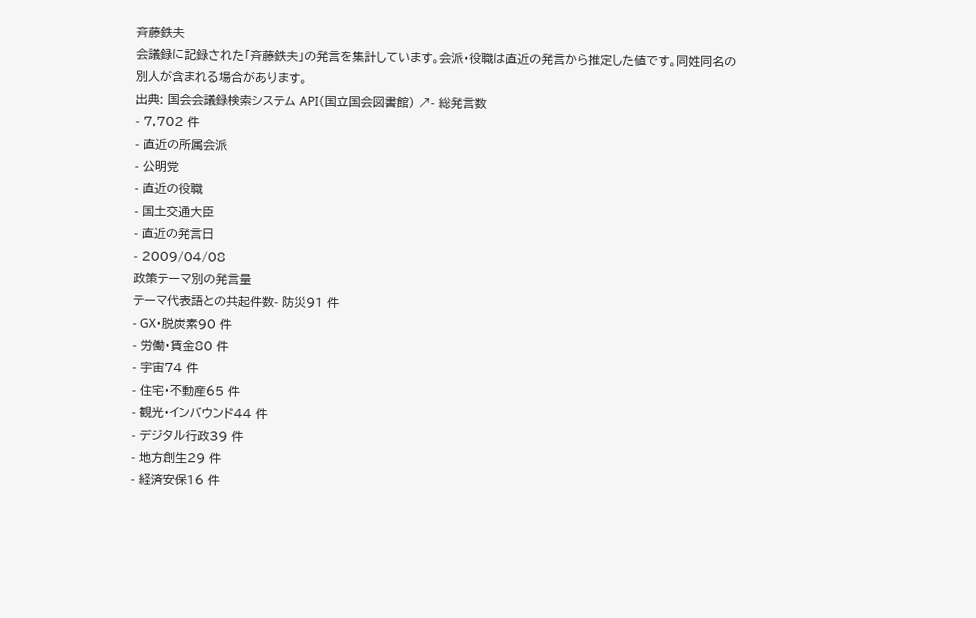斉藤鉄夫
会議録に記録された「斉藤鉄夫」の発言を集計しています。会派・役職は直近の発言から推定した値です。同姓同名の別人が含まれる場合があります。
出典: 国会会議録検索システム API(国立国会図書館) ↗- 総発言数
- 7,702 件
- 直近の所属会派
- 公明党
- 直近の役職
- 国土交通大臣
- 直近の発言日
- 2009/04/08
政策テーマ別の発言量
テーマ代表語との共起件数- 防災91 件
- GX・脱炭素90 件
- 労働・賃金80 件
- 宇宙74 件
- 住宅・不動産65 件
- 観光・インバウンド44 件
- デジタル行政39 件
- 地方創生29 件
- 経済安保16 件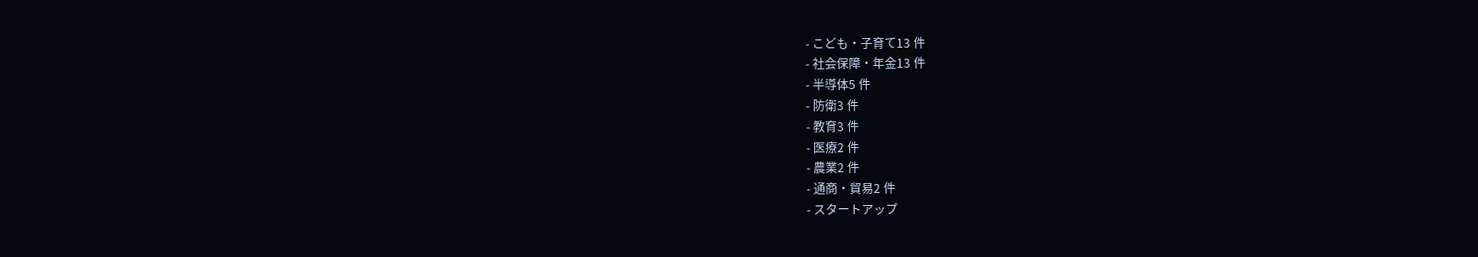- こども・子育て13 件
- 社会保障・年金13 件
- 半導体5 件
- 防衛3 件
- 教育3 件
- 医療2 件
- 農業2 件
- 通商・貿易2 件
- スタートアップ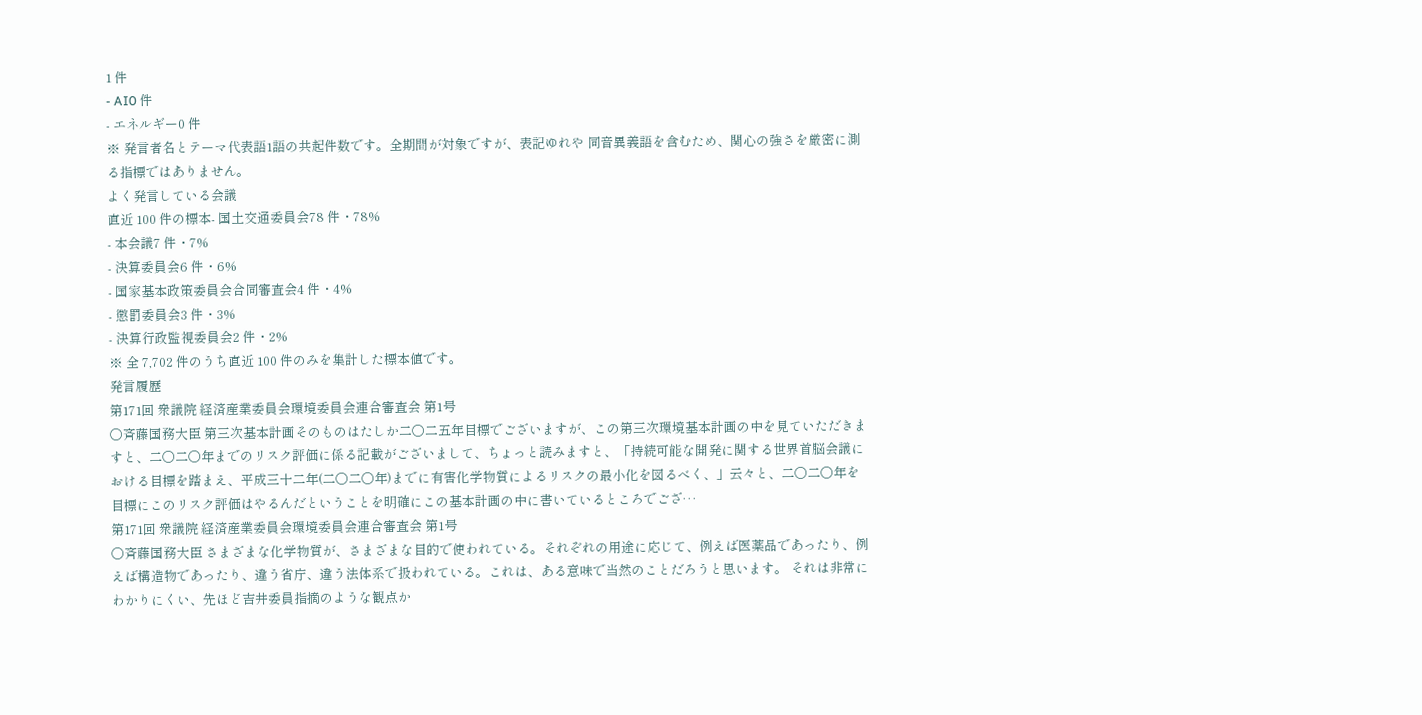1 件
- AI0 件
- エネルギー0 件
※ 発言者名とテーマ代表語1語の共起件数です。全期間が対象ですが、表記ゆれや 同音異義語を含むため、関心の強さを厳密に測る指標ではありません。
よく発言している会議
直近 100 件の標本- 国土交通委員会78 件・78%
- 本会議7 件・7%
- 決算委員会6 件・6%
- 国家基本政策委員会合同審査会4 件・4%
- 懲罰委員会3 件・3%
- 決算行政監視委員会2 件・2%
※ 全 7,702 件のうち直近 100 件のみを集計した標本値です。
発言履歴
第171回 衆議院 経済産業委員会環境委員会連合審査会 第1号
○斉藤国務大臣 第三次基本計画そのものはたしか二〇二五年目標でございますが、この第三次環境基本計画の中を見ていただきますと、二〇二〇年までのリスク評価に係る記載がございまして、ちょっと読みますと、「持続可能な開発に関する世界首脳会議における目標を踏まえ、平成三十二年(二〇二〇年)までに有害化学物質によるリスクの最小化を図るべく、」云々と、二〇二〇年を目標にこのリスク評価はやるんだということを明確にこの基本計画の中に書いているところでござ…
第171回 衆議院 経済産業委員会環境委員会連合審査会 第1号
○斉藤国務大臣 さまざまな化学物質が、さまざまな目的で使われている。それぞれの用途に応じて、例えば医薬品であったり、例えば構造物であったり、違う省庁、違う法体系で扱われている。これは、ある意味で当然のことだろうと思います。 それは非常にわかりにくい、先ほど吉井委員指摘のような観点か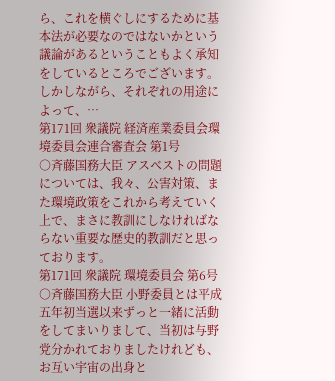ら、これを横ぐしにするために基本法が必要なのではないかという議論があるということもよく承知をしているところでございます。しかしながら、それぞれの用途によって、…
第171回 衆議院 経済産業委員会環境委員会連合審査会 第1号
○斉藤国務大臣 アスベストの問題については、我々、公害対策、また環境政策をこれから考えていく上で、まさに教訓にしなければならない重要な歴史的教訓だと思っております。
第171回 衆議院 環境委員会 第6号
○斉藤国務大臣 小野委員とは平成五年初当選以来ずっと一緒に活動をしてまいりまして、当初は与野党分かれておりましたけれども、お互い宇宙の出身と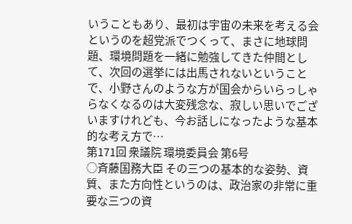いうこともあり、最初は宇宙の未来を考える会というのを超党派でつくって、まさに地球問題、環境問題を一緒に勉強してきた仲間として、次回の選挙には出馬されないということで、小野さんのような方が国会からいらっしゃらなくなるのは大変残念な、寂しい思いでございますけれども、今お話しになったような基本的な考え方で…
第171回 衆議院 環境委員会 第6号
○斉藤国務大臣 その三つの基本的な姿勢、資質、また方向性というのは、政治家の非常に重要な三つの資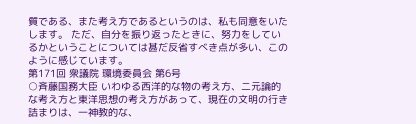質である、また考え方であるというのは、私も同意をいたします。 ただ、自分を振り返ったときに、努力をしているかということについては甚だ反省すべき点が多い、このように感じています。
第171回 衆議院 環境委員会 第6号
○斉藤国務大臣 いわゆる西洋的な物の考え方、二元論的な考え方と東洋思想の考え方があって、現在の文明の行き詰まりは、一神教的な、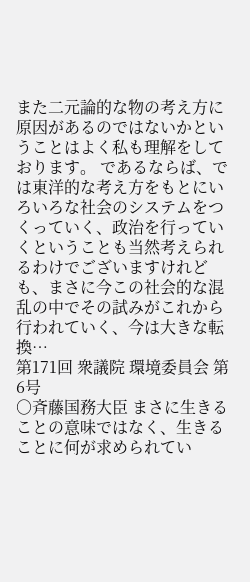また二元論的な物の考え方に原因があるのではないかということはよく私も理解をしております。 であるならば、では東洋的な考え方をもとにいろいろな社会のシステムをつくっていく、政治を行っていくということも当然考えられるわけでございますけれども、まさに今この社会的な混乱の中でその試みがこれから行われていく、今は大きな転換…
第171回 衆議院 環境委員会 第6号
○斉藤国務大臣 まさに生きることの意味ではなく、生きることに何が求められてい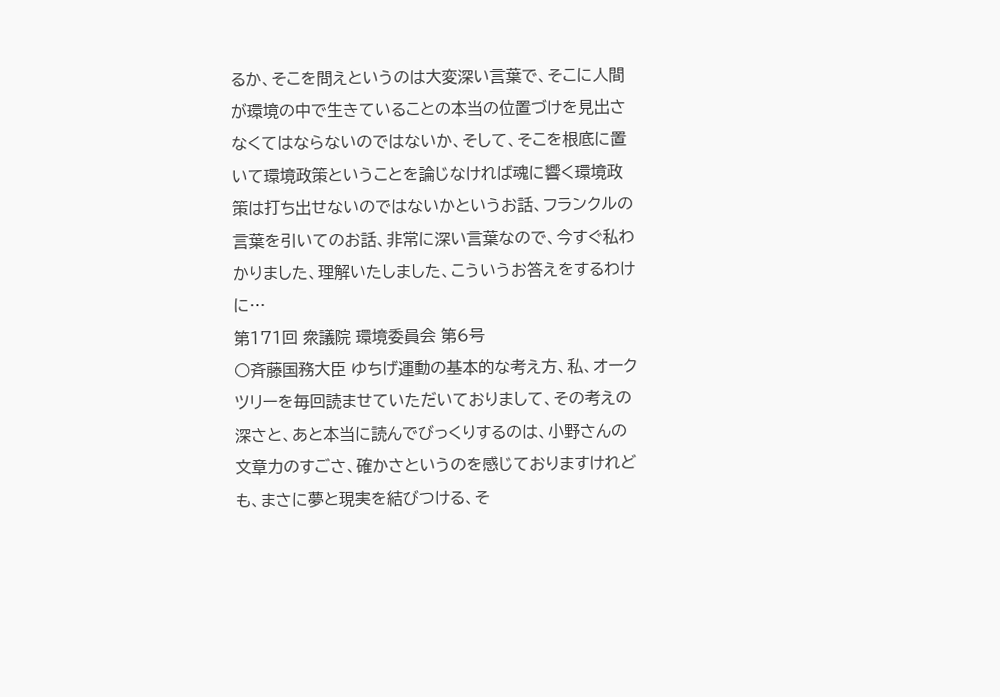るか、そこを問えというのは大変深い言葉で、そこに人間が環境の中で生きていることの本当の位置づけを見出さなくてはならないのではないか、そして、そこを根底に置いて環境政策ということを論じなければ魂に響く環境政策は打ち出せないのではないかというお話、フランクルの言葉を引いてのお話、非常に深い言葉なので、今すぐ私わかりました、理解いたしました、こういうお答えをするわけに…
第171回 衆議院 環境委員会 第6号
○斉藤国務大臣 ゆちげ運動の基本的な考え方、私、オークツリーを毎回読ませていただいておりまして、その考えの深さと、あと本当に読んでびっくりするのは、小野さんの文章力のすごさ、確かさというのを感じておりますけれども、まさに夢と現実を結びつける、そ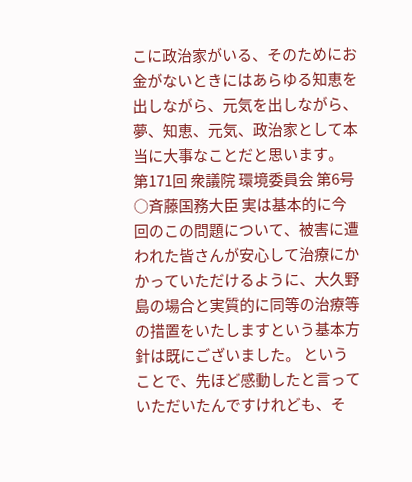こに政治家がいる、そのためにお金がないときにはあらゆる知恵を出しながら、元気を出しながら、夢、知恵、元気、政治家として本当に大事なことだと思います。
第171回 衆議院 環境委員会 第6号
○斉藤国務大臣 実は基本的に今回のこの問題について、被害に遭われた皆さんが安心して治療にかかっていただけるように、大久野島の場合と実質的に同等の治療等の措置をいたしますという基本方針は既にございました。 ということで、先ほど感動したと言っていただいたんですけれども、そ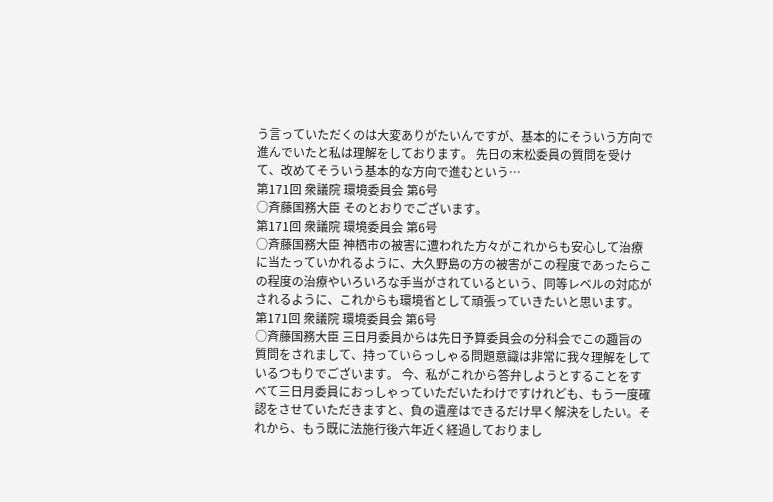う言っていただくのは大変ありがたいんですが、基本的にそういう方向で進んでいたと私は理解をしております。 先日の末松委員の質問を受けて、改めてそういう基本的な方向で進むという…
第171回 衆議院 環境委員会 第6号
○斉藤国務大臣 そのとおりでございます。
第171回 衆議院 環境委員会 第6号
○斉藤国務大臣 神栖市の被害に遭われた方々がこれからも安心して治療に当たっていかれるように、大久野島の方の被害がこの程度であったらこの程度の治療やいろいろな手当がされているという、同等レベルの対応がされるように、これからも環境省として頑張っていきたいと思います。
第171回 衆議院 環境委員会 第6号
○斉藤国務大臣 三日月委員からは先日予算委員会の分科会でこの趣旨の質問をされまして、持っていらっしゃる問題意識は非常に我々理解をしているつもりでございます。 今、私がこれから答弁しようとすることをすべて三日月委員におっしゃっていただいたわけですけれども、もう一度確認をさせていただきますと、負の遺産はできるだけ早く解決をしたい。それから、もう既に法施行後六年近く経過しておりまし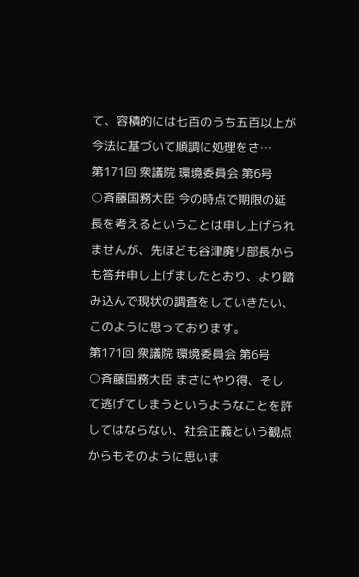て、容積的には七百のうち五百以上が今法に基づいて順調に処理をさ…
第171回 衆議院 環境委員会 第6号
○斉藤国務大臣 今の時点で期限の延長を考えるということは申し上げられませんが、先ほども谷津廃リ部長からも答弁申し上げましたとおり、より踏み込んで現状の調査をしていきたい、このように思っております。
第171回 衆議院 環境委員会 第6号
○斉藤国務大臣 まさにやり得、そして逃げてしまうというようなことを許してはならない、社会正義という観点からもそのように思いま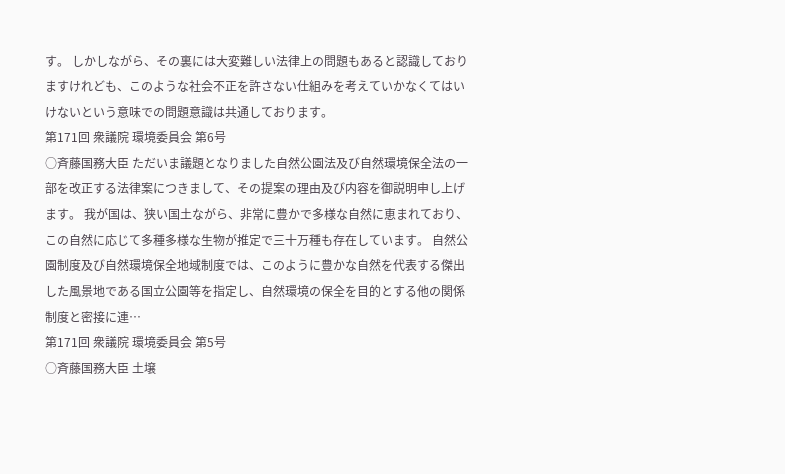す。 しかしながら、その裏には大変難しい法律上の問題もあると認識しておりますけれども、このような社会不正を許さない仕組みを考えていかなくてはいけないという意味での問題意識は共通しております。
第171回 衆議院 環境委員会 第6号
○斉藤国務大臣 ただいま議題となりました自然公園法及び自然環境保全法の一部を改正する法律案につきまして、その提案の理由及び内容を御説明申し上げます。 我が国は、狭い国土ながら、非常に豊かで多様な自然に恵まれており、この自然に応じて多種多様な生物が推定で三十万種も存在しています。 自然公園制度及び自然環境保全地域制度では、このように豊かな自然を代表する傑出した風景地である国立公園等を指定し、自然環境の保全を目的とする他の関係制度と密接に連…
第171回 衆議院 環境委員会 第5号
○斉藤国務大臣 土壌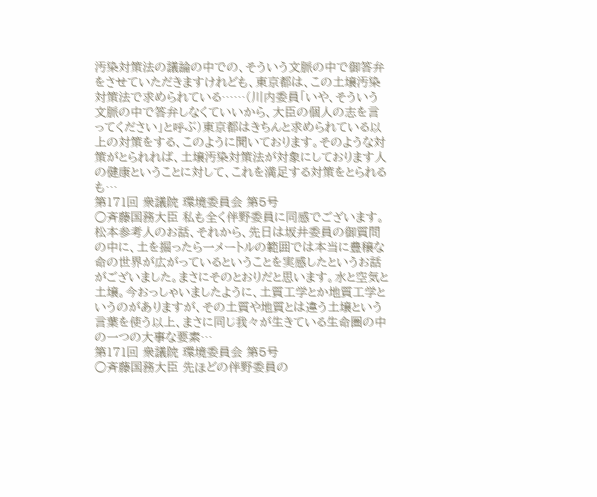汚染対策法の議論の中での、そういう文脈の中で御答弁をさせていただきますけれども、東京都は、この土壌汚染対策法で求められている……(川内委員「いや、そういう文脈の中で答弁しなくていいから、大臣の個人の志を言ってください」と呼ぶ)東京都はきちんと求められている以上の対策をする、このように聞いております。そのような対策がとられれば、土壌汚染対策法が対象にしております人の健康ということに対して、これを満足する対策をとられるも…
第171回 衆議院 環境委員会 第5号
○斉藤国務大臣 私も全く伴野委員に同感でございます。 松本参考人のお話、それから、先日は坂井委員の御質問の中に、土を掘ったら一メートルの範囲では本当に豊穣な命の世界が広がっているということを実感したというお話がございました。まさにそのとおりだと思います。水と空気と土壌。今おっしゃいましたように、土質工学とか地質工学というのがありますが、その土質や地質とは違う土壌という言葉を使う以上、まさに同じ我々が生きている生命圏の中の一つの大事な要素…
第171回 衆議院 環境委員会 第5号
○斉藤国務大臣 先ほどの伴野委員の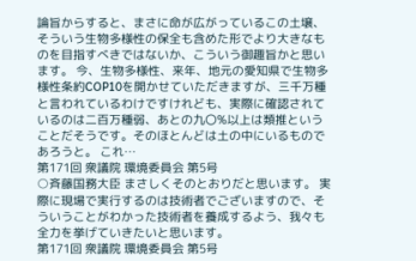論旨からすると、まさに命が広がっているこの土壌、そういう生物多様性の保全も含めた形でより大きなものを目指すべきではないか、こういう御趣旨かと思います。 今、生物多様性、来年、地元の愛知県で生物多様性条約COP10を開かせていただきますが、三千万種と言われているわけですけれども、実際に確認されているのは二百万種弱、あとの九〇%以上は類推ということだそうです。そのほとんどは土の中にいるものであろうと。 これ…
第171回 衆議院 環境委員会 第5号
○斉藤国務大臣 まさしくそのとおりだと思います。 実際に現場で実行するのは技術者でございますので、そういうことがわかった技術者を養成するよう、我々も全力を挙げていきたいと思います。
第171回 衆議院 環境委員会 第5号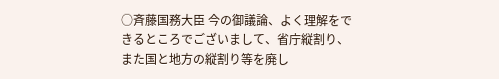○斉藤国務大臣 今の御議論、よく理解をできるところでございまして、省庁縦割り、また国と地方の縦割り等を廃し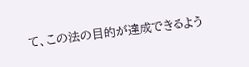て、この法の目的が達成できるよう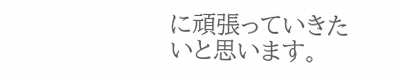に頑張っていきたいと思います。